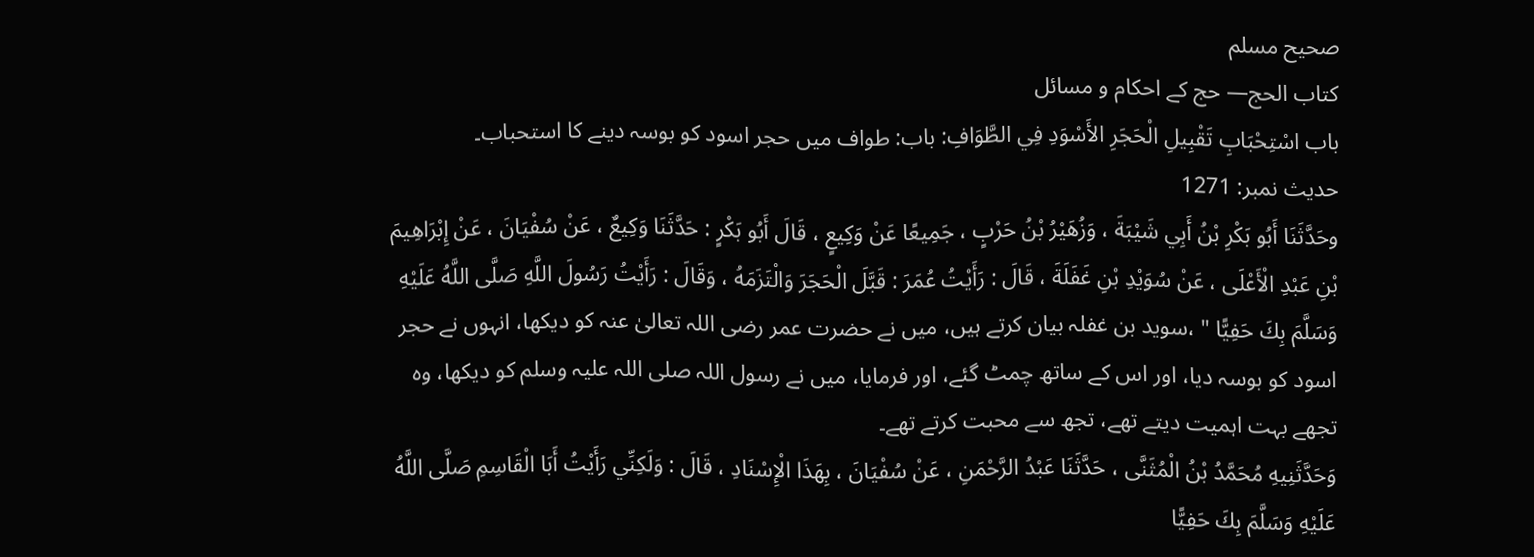صحيح مسلم
كتاب الحج— حج کے احکام و مسائل
باب اسْتِحْبَابِ تَقْبِيلِ الْحَجَرِ الأَسْوَدِ فِي الطَّوَافِ: باب: طواف میں حجر اسود کو بوسہ دینے کا استحباب۔
حدیث نمبر: 1271
وحَدَّثَنَا أَبُو بَكْرِ بْنُ أَبِي شَيْبَةَ ، وَزُهَيْرُ بْنُ حَرْبٍ ، جَمِيعًا عَنْ وَكِيعٍ ، قَالَ أَبُو بَكْرٍ : حَدَّثَنَا وَكِيعٌ ، عَنْ سُفْيَانَ ، عَنْ إِبْرَاهِيمَ بْنِ عَبْدِ الْأَعْلَى ، عَنْ سُوَيْدِ بْنِ غَفَلَةَ ، قَالَ : رَأَيْتُ عُمَرَ : قَبَّلَ الْحَجَرَ وَالْتَزَمَهُ ، وَقَالَ : رَأَيْتُ رَسُولَ اللَّهِ صَلَّى اللَّهُ عَلَيْهِ وَسَلَّمَ بِكَ حَفِيًّا " ،سوید بن غفلہ بیان کرتے ہیں، میں نے حضرت عمر رضی اللہ تعالیٰ عنہ کو دیکھا، انہوں نے حجر اسود کو بوسہ دیا، اور اس کے ساتھ چمٹ گئے، اور فرمایا، میں نے رسول اللہ صلی اللہ علیہ وسلم کو دیکھا، وہ تجھے بہت اہمیت دیتے تھے، تجھ سے محبت کرتے تھے۔
وَحَدَّثَنِيهِ مُحَمَّدُ بْنُ الْمُثَنَّى ، حَدَّثَنَا عَبْدُ الرَّحْمَنِ ، عَنْ سُفْيَانَ ، بِهَذَا الْإِسْنَادِ ، قَالَ : وَلَكِنِّي رَأَيْتُ أَبَا الْقَاسِمِ صَلَّى اللَّهُ عَلَيْهِ وَسَلَّمَ بِكَ حَفِيًّا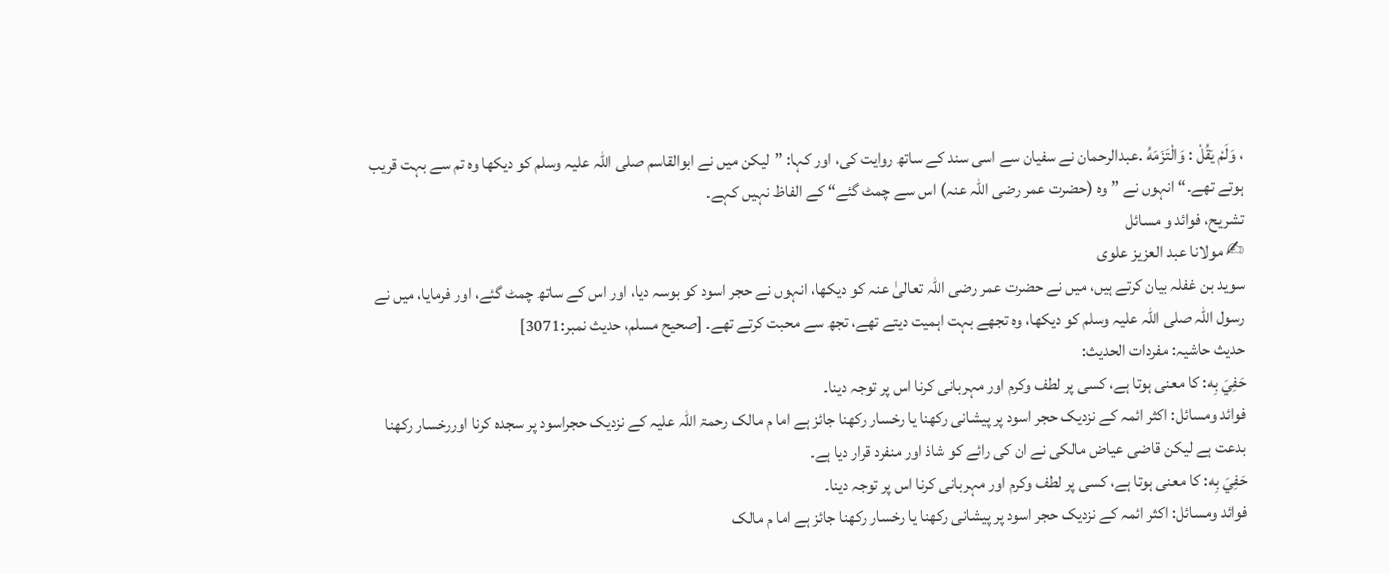، وَلَمْ يَقُلْ : وَالْتَزَمَهُ .عبدالرحمان نے سفیان سے اسی سند کے ساتھ روایت کی، اور کہا: ”لیکن میں نے ابوالقاسم صلی اللہ علیہ وسلم کو دیکھا وہ تم سے بہت قریب ہوتے تھے۔“ انہوں نے ”وہ (حضرت عمر رضی اللہ عنہ) اس سے چمٹ گئے“ کے الفاظ نہیں کہے۔
تشریح، فوائد و مسائل
✍ مولانا عبد العزیز علوی
سوید بن غفلہ بیان کرتے ہیں، میں نے حضرت عمر رضی اللہ تعالیٰ عنہ کو دیکھا، انہوں نے حجر اسود کو بوسہ دیا، اور اس کے ساتھ چمٹ گئے، اور فرمایا، میں نے رسول اللہ صلی اللہ علیہ وسلم کو دیکھا، وہ تجھے بہت اہمیت دیتے تھے، تجھ سے محبت کرتے تھے۔ [صحيح مسلم، حديث نمبر:3071]
حدیث حاشیہ: مفردات الحدیث:
حَفِيَ بِه: کا معنی ہوتا ہے، کسی پر لطف وکرم اور مہربانی کرنا اس پر توجہ دینا۔
فوائد ومسائل: اکثر ائمہ کے نزدیک حجر اسود پر پیشانی رکھنا یا رخسار رکھنا جائز ہے اما م مالک رحمۃ اللہ علیہ کے نزدیک حجراسود پر سجدہ کرنا اوررخسار رکھنا بدعت ہے لیکن قاضی عیاض مالکی نے ان کی رائے کو شاذ اور منفرد قرار دیا ہے۔
حَفِيَ بِه: کا معنی ہوتا ہے، کسی پر لطف وکرم اور مہربانی کرنا اس پر توجہ دینا۔
فوائد ومسائل: اکثر ائمہ کے نزدیک حجر اسود پر پیشانی رکھنا یا رخسار رکھنا جائز ہے اما م مالک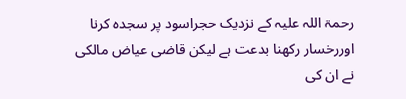رحمۃ اللہ علیہ کے نزدیک حجراسود پر سجدہ کرنا اوررخسار رکھنا بدعت ہے لیکن قاضی عیاض مالکی نے ان کی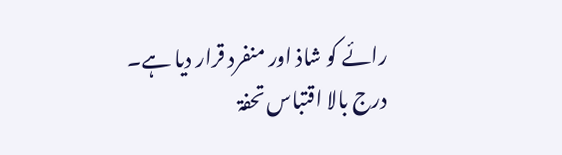رائے کو شاذ اور منفرد قرار دیا ہے۔
درج بالا اقتباس تحفۃ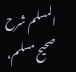المسلم شرح صحیح مسلم،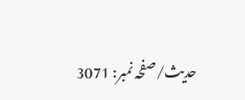حدیث/صفحہ نمبر: 3071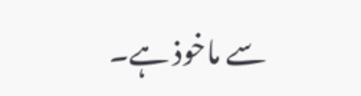سے ماخوذ ہے۔